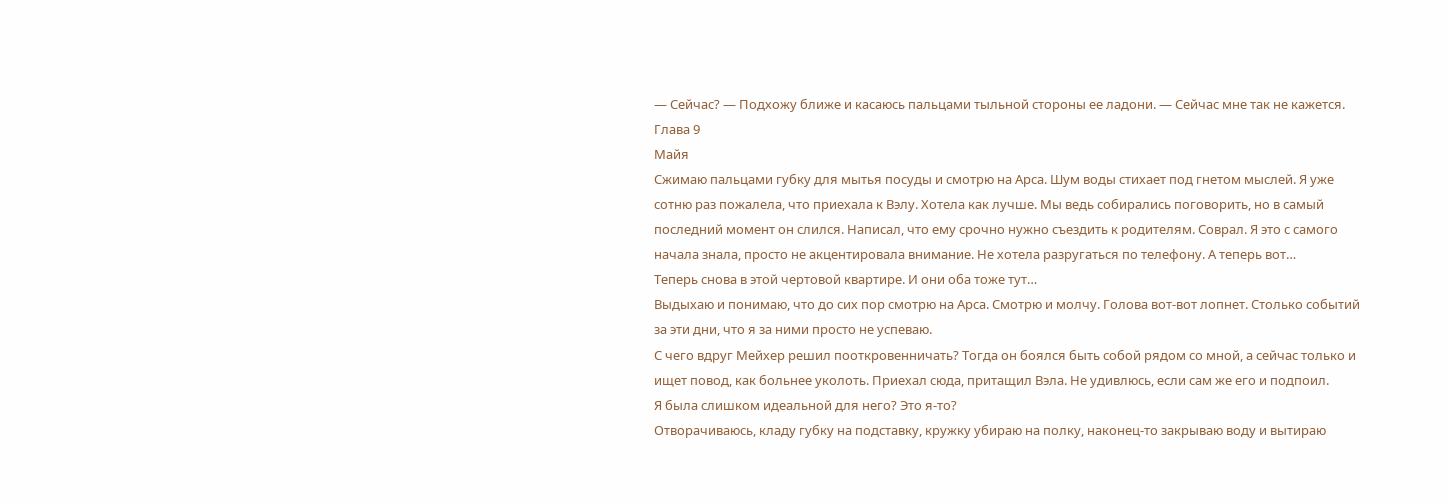— Сейчас? — Подхожу ближе и касаюсь пальцами тыльной стороны ее ладони. — Сейчас мне так не кажется.
Глава 9
Майя
Сжимаю пальцами губку для мытья посуды и смотрю на Арса. Шум воды стихает под гнетом мыслей. Я уже сотню раз пожалела, что приехала к Вэлу. Хотела как лучше. Мы ведь собирались поговорить, но в самый последний момент он слился. Написал, что ему срочно нужно съездить к родителям. Соврал. Я это с самого начала знала, просто не акцентировала внимание. Не хотела разругаться по телефону. А теперь вот…
Теперь снова в этой чертовой квартире. И они оба тоже тут…
Выдыхаю и понимаю, что до сих пор смотрю на Арса. Смотрю и молчу. Голова вот-вот лопнет. Столько событий за эти дни, что я за ними просто не успеваю.
С чего вдруг Мейхер решил пооткровенничать? Тогда он боялся быть собой рядом со мной, а сейчас только и ищет повод, как больнее уколоть. Приехал сюда, притащил Вэла. Не удивлюсь, если сам же его и подпоил.
Я была слишком идеальной для него? Это я-то?
Отворачиваюсь, кладу губку на подставку, кружку убираю на полку, наконец-то закрываю воду и вытираю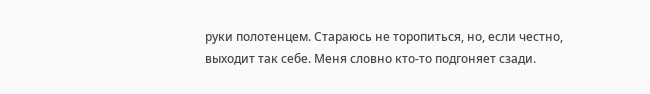руки полотенцем. Стараюсь не торопиться, но, если честно, выходит так себе. Меня словно кто-то подгоняет сзади.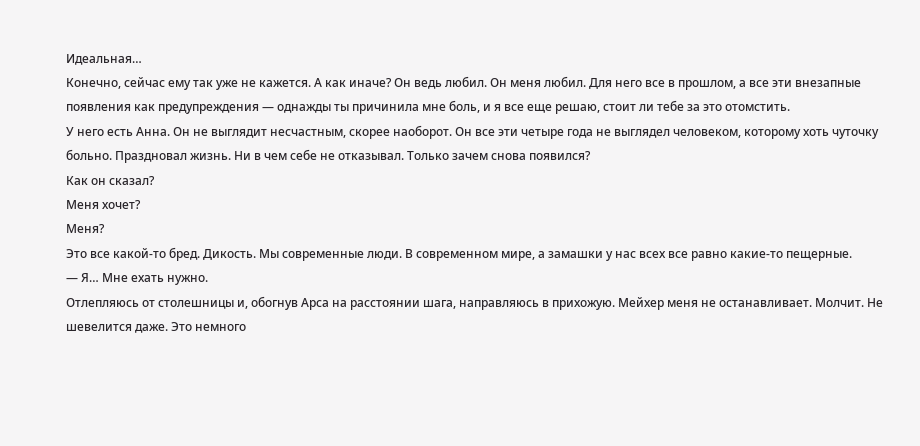Идеальная…
Конечно, сейчас ему так уже не кажется. А как иначе? Он ведь любил. Он меня любил. Для него все в прошлом, а все эти внезапные появления как предупреждения — однажды ты причинила мне боль, и я все еще решаю, стоит ли тебе за это отомстить.
У него есть Анна. Он не выглядит несчастным, скорее наоборот. Он все эти четыре года не выглядел человеком, которому хоть чуточку больно. Праздновал жизнь. Ни в чем себе не отказывал. Только зачем снова появился?
Как он сказал?
Меня хочет?
Меня?
Это все какой-то бред. Дикость. Мы современные люди. В современном мире, а замашки у нас всех все равно какие-то пещерные.
— Я… Мне ехать нужно.
Отлепляюсь от столешницы и, обогнув Арса на расстоянии шага, направляюсь в прихожую. Мейхер меня не останавливает. Молчит. Не шевелится даже. Это немного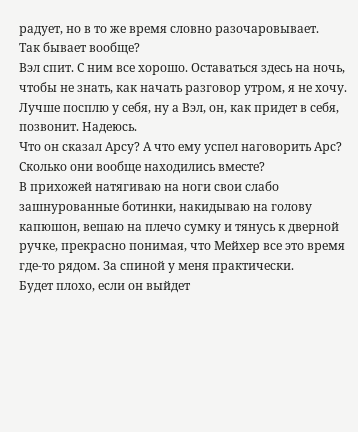радует, но в то же время словно разочаровывает.
Так бывает вообще?
Вэл спит. С ним все хорошо. Оставаться здесь на ночь, чтобы не знать, как начать разговор утром, я не хочу. Лучше посплю у себя, ну а Вэл, он, как придет в себя, позвонит. Надеюсь.
Что он сказал Арсу? А что ему успел наговорить Арс? Сколько они вообще находились вместе?
В прихожей натягиваю на ноги свои слабо зашнурованные ботинки, накидываю на голову капюшон, вешаю на плечо сумку и тянусь к дверной ручке, прекрасно понимая, что Мейхер все это время где-то рядом. За спиной у меня практически.
Будет плохо, если он выйдет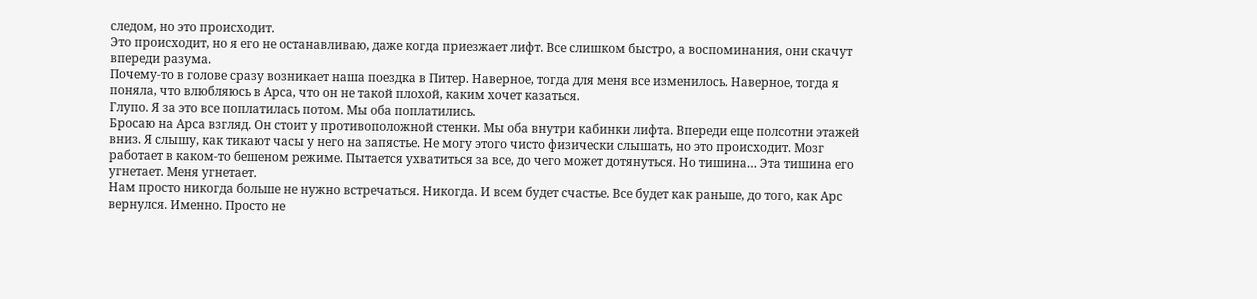следом, но это происходит.
Это происходит, но я его не останавливаю, даже когда приезжает лифт. Все слишком быстро, а воспоминания, они скачут впереди разума.
Почему-то в голове сразу возникает наша поездка в Питер. Наверное, тогда для меня все изменилось. Наверное, тогда я поняла, что влюбляюсь в Арса, что он не такой плохой, каким хочет казаться.
Глупо. Я за это все поплатилась потом. Мы оба поплатились.
Бросаю на Арса взгляд. Он стоит у противоположной стенки. Мы оба внутри кабинки лифта. Впереди еще полсотни этажей вниз. Я слышу, как тикают часы у него на запястье. Не могу этого чисто физически слышать, но это происходит. Мозг работает в каком-то бешеном режиме. Пытается ухватиться за все, до чего может дотянуться. Но тишина… Эта тишина его угнетает. Меня угнетает.
Нам просто никогда больше не нужно встречаться. Никогда. И всем будет счастье. Все будет как раньше, до того, как Арс вернулся. Именно. Просто не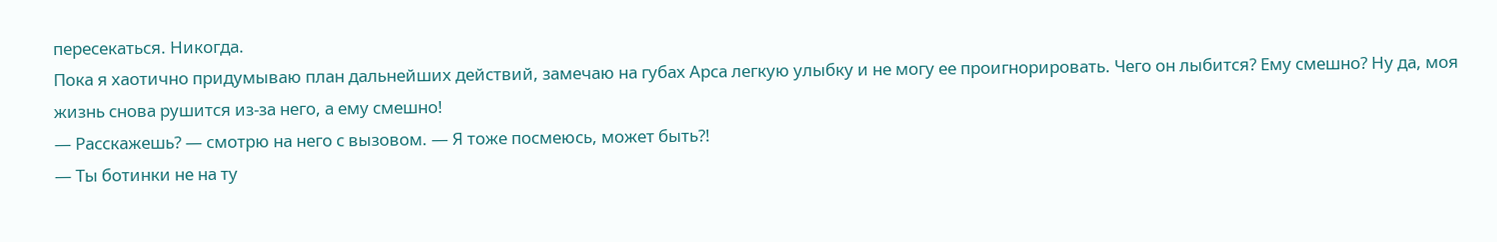пересекаться. Никогда.
Пока я хаотично придумываю план дальнейших действий, замечаю на губах Арса легкую улыбку и не могу ее проигнорировать. Чего он лыбится? Ему смешно? Ну да, моя жизнь снова рушится из-за него, а ему смешно!
— Расскажешь? — смотрю на него с вызовом. — Я тоже посмеюсь, может быть?!
— Ты ботинки не на ту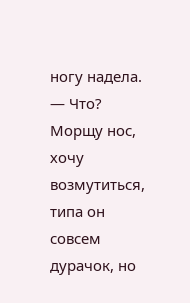ногу надела.
— Что?
Морщу нос, хочу возмутиться, типа он совсем дурачок, но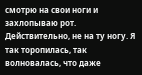смотрю на свои ноги и захлопываю рот. Действительно, не на ту ногу. Я так торопилась, так волновалась, что даже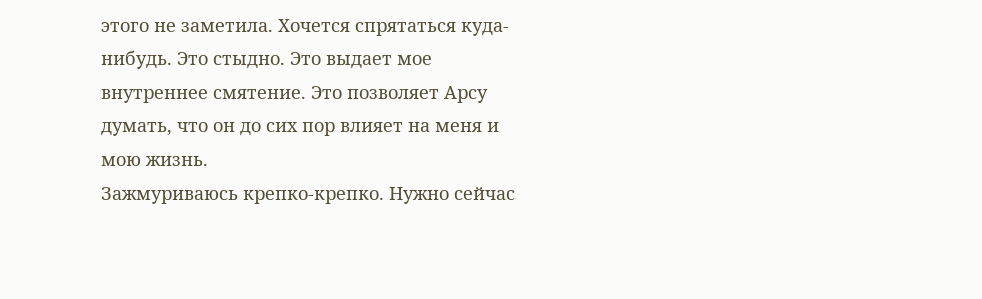этого не заметила. Хочется спрятаться куда-нибудь. Это стыдно. Это выдает мое внутреннее смятение. Это позволяет Арсу думать, что он до сих пор влияет на меня и мою жизнь.
Зажмуриваюсь крепко-крепко. Нужно сейчас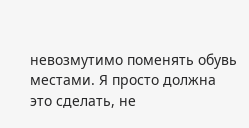невозмутимо поменять обувь местами. Я просто должна это сделать, не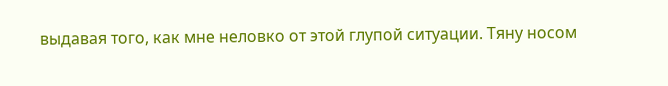выдавая того, как мне неловко от этой глупой ситуации. Тяну носом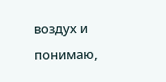воздух и понимаю,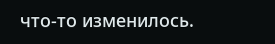что-то изменилось.